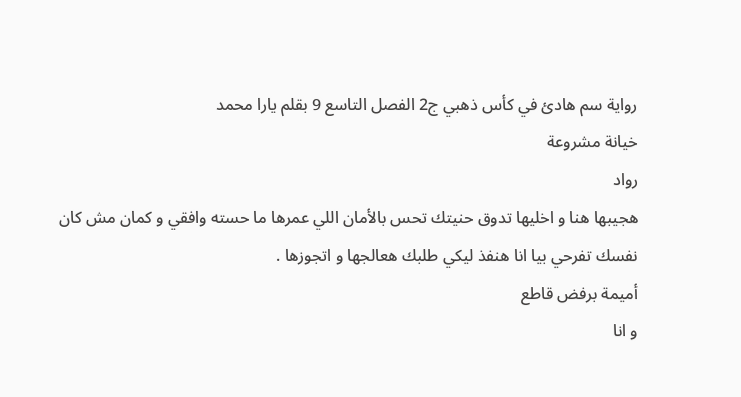رواية سم هادئ في كأس ذهبي ج2 الفصل التاسع 9 بقلم يارا محمد
خيانة مشروعة
رواد
هجيبها هنا و اخليها تدوق حنيتك تحس بالأمان اللي عمرها ما حسته وافقي و كمان مش كان نفسك تفرحي بيا انا هنفذ ليكي طلبك هعالجها و اتجوزها .
أميمة برفض قاطع
و انا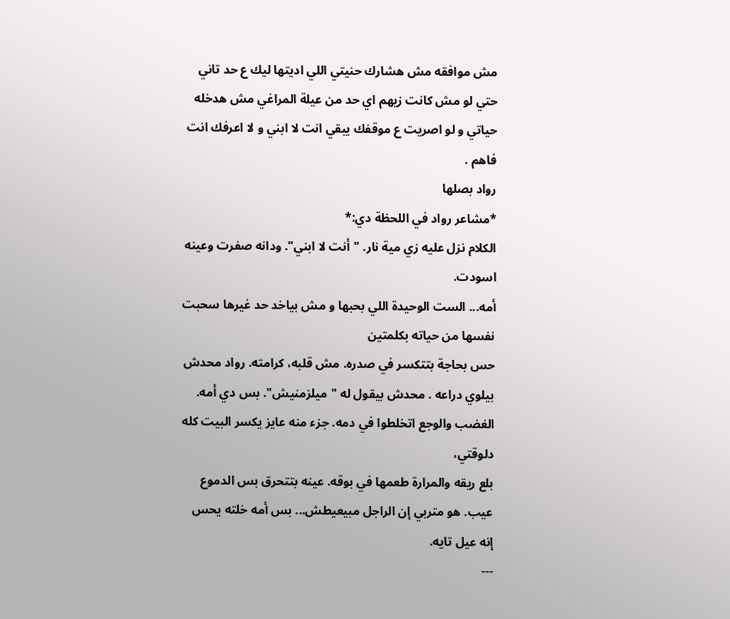مش موافقه مش هشارك حنيتي اللي اديتها ليك ع حد تاني حتي لو مش كانت زيهم اي حد من عيلة المراغي مش هدخله حياتي و لو اصريت ع موقفك يبقي انت لا ابني و لا اعرفك انت فاهم .
رواد بصلها
*مشاعر رواد في اللحظة دي:*
الكلام نزل عليه زي مية نار. "أنت لا ابني". ودانه صفرت وعينه اسودت.
أمه... الست الوحيدة اللي بحبها و مش بياخد حد غيرها سحبت نفسها من حياته بكلمتين
حس بحاجة بتتكسر في صدره. مش قلبه، كرامته. رواد محدش بيلوي دراعه . محدش بيقول له "ميلزمنيش". بس دي أمه.
الغضب والوجع اتخلطوا في دمه. جزء منه عايز يكسر البيت كله دلوقتي،
بلع ريقه والمرارة طعمها في بوقه. عينه بتتحرق بس الدموع عيب. هو متربي إن الراجل مبيعيطش... بس أمه خلته يحس إنه عيل تايه.
---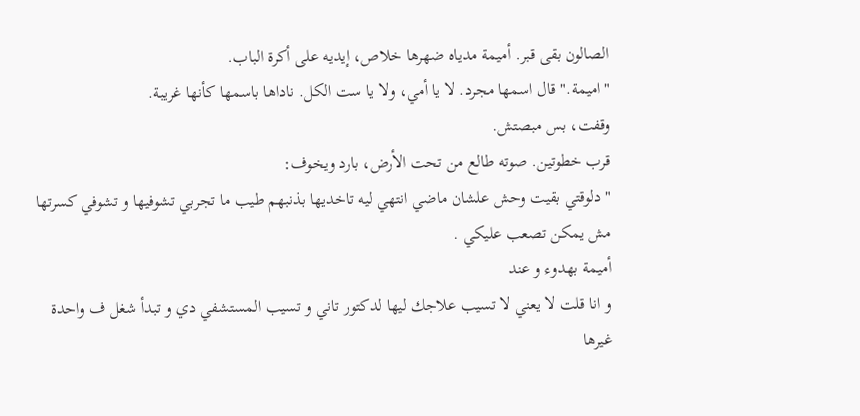الصالون بقى قبر. أميمة مدياه ضهرها خلاص، إيديه على أكرة الباب.
"اميمة." قال اسمها مجرد. لا يا أمي، ولا يا ست الكل. ناداها باسمها كأنها غريبة.
وقفت، بس مبصتش.
قرب خطوتين. صوته طالع من تحت الأرض، بارد ويخوف:
" دلوقتي بقيت وحش علشان ماضي انتهي ليه تاخديها بذنبهم طيب ما تجربي تشوفيها و تشوفي كسرتها مش يمكن تصعب عليكي .
أميمة بهدوء و عند
و انا قلت لا يعني لا تسيب علاجك ليها لدكتور تاني و تسيب المستشفي دي و تبدأ شغل ف واحدة غيرها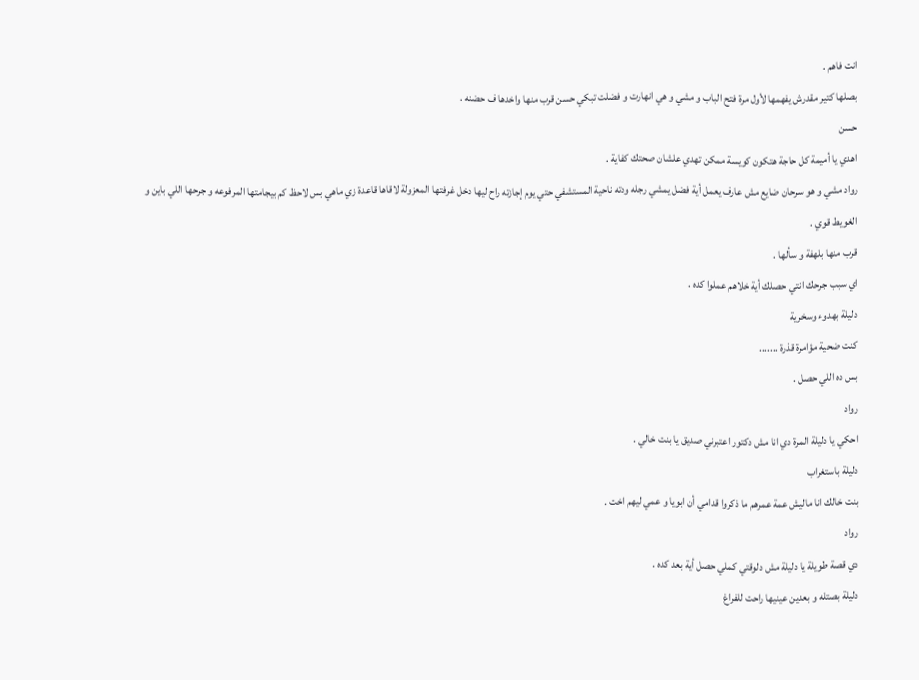انت فاهم .
بصلها كتير مقدرش يفهمها لأول مرة فتح الباب و مشي و هي انهارت و فضلت تبكي حسن قرب منها واخدها ف حضنه .
حسن
اهدي يا أميمة كل حاجة هتكون كويسة ممكن تهدي علشان صحتك كفاية .
رواد مشي و هو سرحان ضايع مش عارف يعمل أية فضل يمشي رجله ودته ناحية المستشفي حتي يوم إجازته راح ليها دخل غرفتها المعزولة لاقاها قاعدة زي ماهي بس لاحظ كم بيجامتها المرفوعه و جرحها اللي باين و الغويط قوي .
قرب منها بلهفة و سألها .
اي سبب جرحك انتي حصلك أية خلاهم عملوا كده .
دليلة بهدوء وسخرية
كنت ضحية مؤامرة قذرة .......
بس ده اللي حصل .
رواد
احكي يا دليلة المرة دي انا مش دكتور اعتبرني صديق يا بنت خالي .
دليلة باستغراب
بنت خالك انا ماليش عمة عمرهم ما ذكروا قدامي أن ابويا و عمي ليهم اخت .
رواد
دي قصة طويلة يا دليلة مش دلوقتي كملي حصل أية بعد كده .
دليلة بصتله و بعدين عينيها راحت للفراغ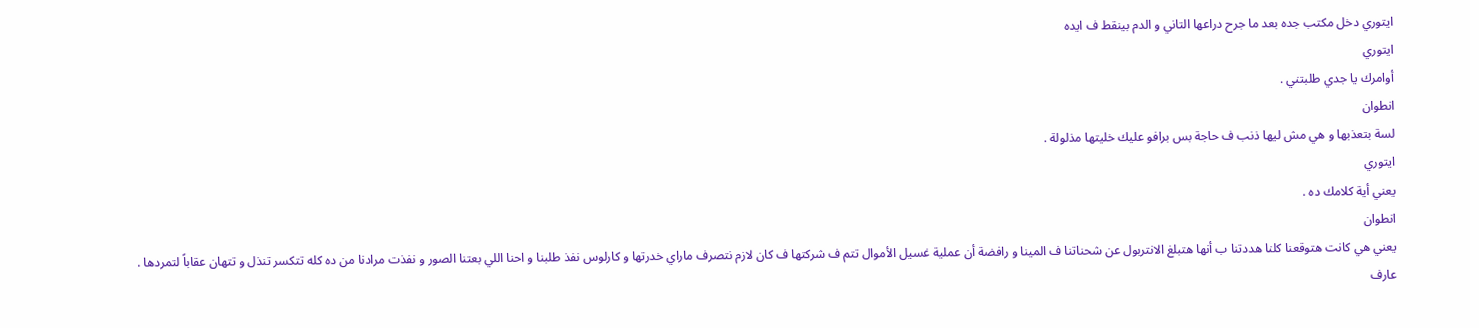ايتوري دخل مكتب جده بعد ما جرح دراعها التاني و الدم بينقط ف ايده
ايتوري
أوامرك يا جدي طلبتني .
انطوان
لسة بتعذبها و هي مش ليها ذنب ف حاجة بس برافو عليك خليتها مذلولة .
ايتوري
يعني أية كلامك ده .
انطوان
يعني هي كانت هتوقعنا كلنا هددتنا ب أنها هتبلغ الانتربول عن شحناتنا ف المينا و رافضة أن عملية غسيل الأموال تتم ف شركتها ف كان لازم نتصرف ماراي خدرتها و كارلوس نفذ طلبنا و احنا اللي بعتنا الصور و نفذت مرادنا من ده كله تتكسر تنذل و تتهان عقاباً لتمردها .
عارف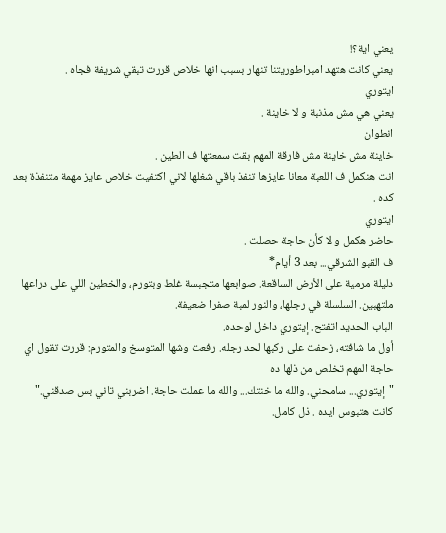يعني اية؟!
يعني كانت هتهد امبراطوريتنا تنهار بسبب انها خلاص قررت تبقي شريفة فجاه .
ايتوري
يعني هي مش مذنبة و لا خاينة .
انطوان
خاينة مش خاينة مش فارقة المهم بقت سمعتها ف الطين .
انت هنكمل ف اللعبة معانا عايزها تنفذ باقي شغلها لاني اكتفيت خلاص عايز مهمة متنفذة بعد كده .
ايتوري
حاضر هكمل و لا كأن حاجة حصلت .
ف القبو الشرقي... بعد 3 أيام*
دليلة مرمية على الأرض الساقعة. صوابعها متجبسة غلط وبتورم، والخطين اللي على دراعها ملتهبين. السلسلة في رجلها، والنور لمبة صفرا ضعيفة.
الباب الحديد اتفتح. إيتوري داخل لوحده.
أول ما شافته، زحفت على ركبها لحد رجله. رفعت وشها المتوسخ والمتورم: قررت تقول اي حاجة المهم تخلص من ذلها ده
"إيتوري... سامحني. والله ما خنتك... والله ما عملت حاجة. اضربني تاني بس صدقني."
كانت هتبوس ايده . ذل كامل.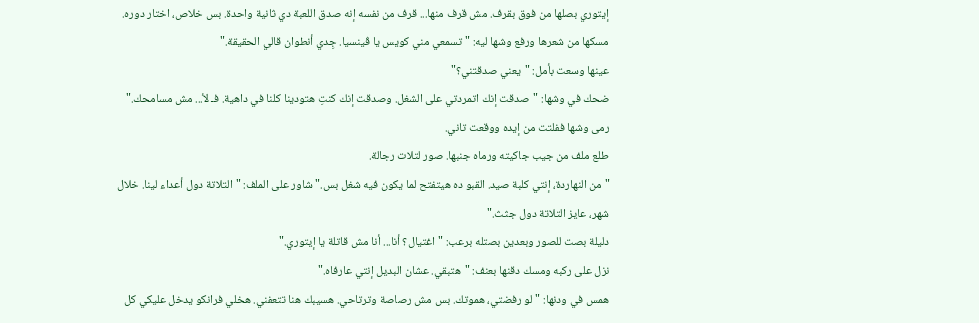إيتوري بصلها من فوق بقرف. مش قرف منها... قرف من نفسه إنه صدق اللعبة دي ثانية واحدة. بس خلاص، اختار دوره.
مسكها من شعرها ورفع وشها ليه: "تسمعي مني كويس يا ڤينسيا. جِدي أنطوان قالي الحقيقة."
عينها وسعت بأمل: "يعني صدقتني؟"
ضحك في وشها: "صدقت إنك اتمردتي على الشغل. وصدقت إنك كنتِ هتودينا كلنا في داهية. فـ لأ... مش مسامحك."
رمى وشها ففلتت من إيده ووقعت تاني.
طلع ملف من جيب جاكيته ورماه جنبها. صور لتلات رجالة.
"من النهاردة، إنتي كلبة صيد. القبو ده هيتفتح لما يكون فيه شغل بس." شاور على الملف: "التلاتة دول أعداء لينا. خلال شهر، عايز التلاتة دول جثث."
دليلة بصت للصور وبعدين بصتله برعب: "اغتيال؟ أنا... أنا مش قاتلة يا إيتوري."
نزل على ركبه ومسك دقنها بعنف: "هتبقي. عشان البديل إنتي عارفاه."
همس في ودنها: "لو رفضتي، هموتك. بس مش رصاصة وترتاحي. هسيبك هنا تتعفني. هخلي فرانكو يدخل عليكي كل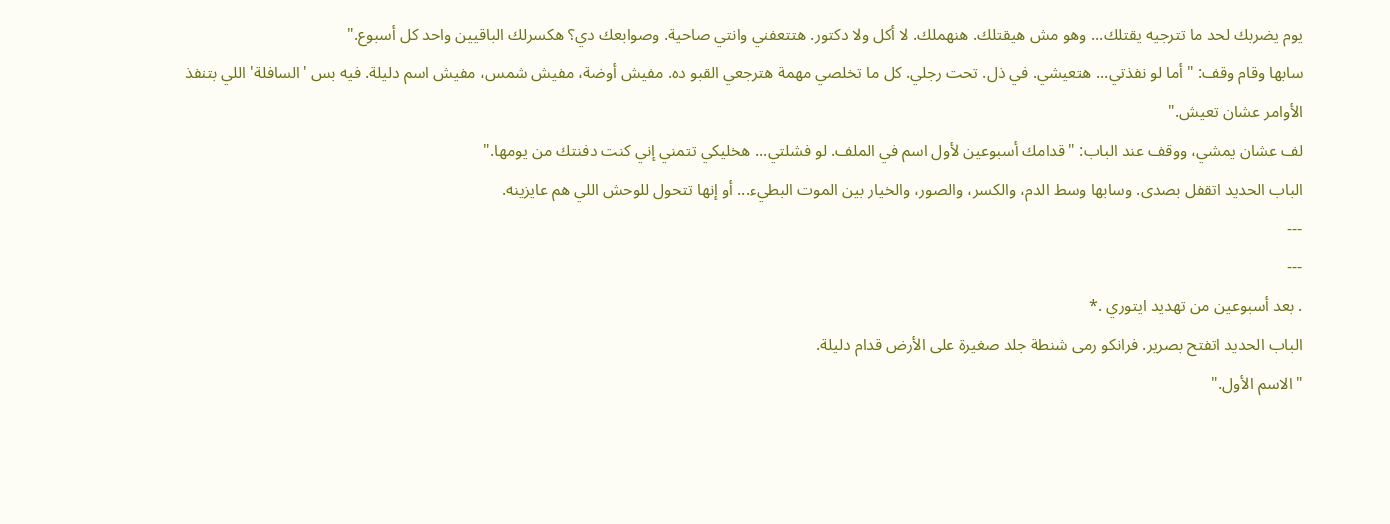يوم يضربك لحد ما تترجيه يقتلك... وهو مش هيقتلك. هنهملك. لا أكل ولا دكتور. هتتعفني وانتي صاحية. وصوابعك دي؟ هكسرلك الباقيين واحد كل أسبوع."
سابها وقام وقف: "أما لو نفذتي... هتعيشي. في ذل. تحت رجلي. كل ما تخلصي مهمة هترجعي القبو ده. مفيش أوضة، مفيش شمس، مفيش اسم دليلة. فيه بس 'السافلة' اللي بتنفذ الأوامر عشان تعيش."
لف عشان يمشي، ووقف عند الباب: "قدامك أسبوعين لأول اسم في الملف. لو فشلتي... هخليكي تتمني إني كنت دفنتك من يومها."
الباب الحديد اتقفل بصدى. وسابها وسط الدم، والكسر، والصور، والخيار بين الموت البطيء... أو إنها تتحول للوحش اللي هم عايزينه.
---
---
. بعد أسبوعين من تهديد ايتوري .*
الباب الحديد اتفتح بصرير. فرانكو رمى شنطة جلد صغيرة على الأرض قدام دليلة.
"الاسم الأول."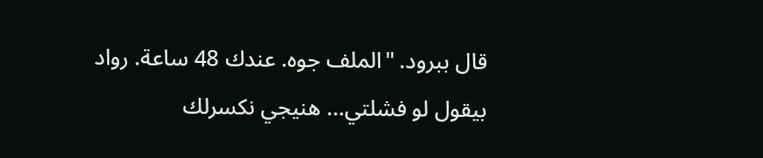قال ببرود. "الملف جوه. عندك 48 ساعة. رواد بيقول لو فشلتي... هنيجي نكسرلك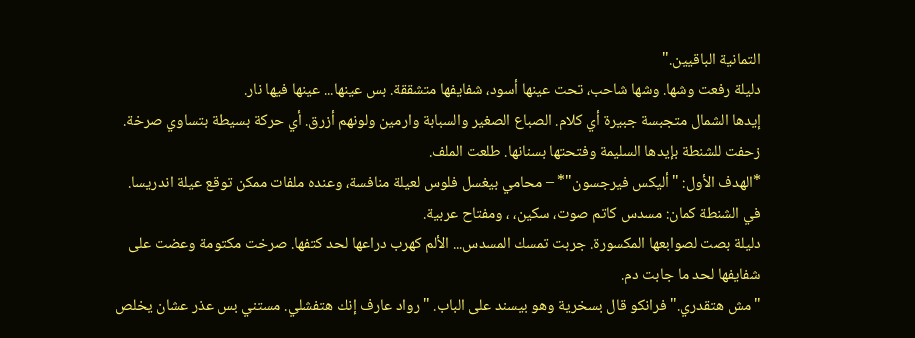التمانية الباقيين."
دليلة رفعت وشها. وشها شاحب، تحت عينها أسود، شفايفها متشققة. بس عينها... عينها فيها نار.
إيدها الشمال متجبسة جبيرة أي كلام. الصباع الصغير والسبابة وارمين ولونهم أزرق. أي حركة بسيطة بتساوي صرخة.
زحفت للشنطة بإيدها السليمة وفتحتها بسنانها. طلعت الملف.
*الهدف الأول: "أليكس فيرجسون"* – محامي بيغسل فلوس لعيلة منافسة، وعنده ملفات ممكن توقع عيلة اندريسا.
في الشنطة كمان: مسدس كاتم صوت، سكين، ، ومفتاح عربية.
دليلة بصت لصوابعها المكسورة. جربت تمسك المسدس... الألم كهرب دراعها لحد كتفها. صرخت مكتومة وعضت على شفايفها لحد ما جابت دم.
"مش هتقدري." فرانكو قال بسخرية وهو بيسند على الباب. "رواد عارف إنك هتفشلي. مستني بس عذر عشان يخلص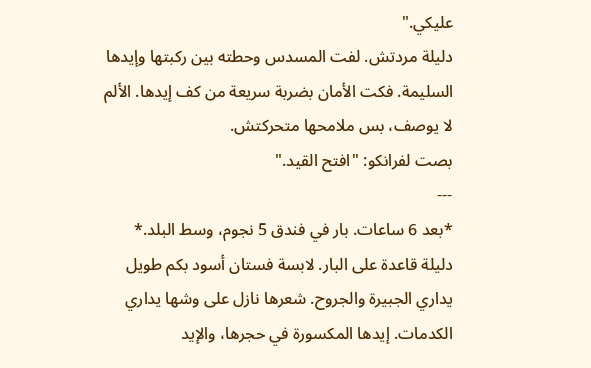عليكي."
دليلة مردتش. لفت المسدس وحطته بين ركبتها وإيدها السليمة. فكت الأمان بضربة سريعة من كف إيدها. الألم لا يوصف، بس ملامحها متحركتش.
بصت لفرانكو: "افتح القيد."
---
*بعد 6 ساعات. بار في فندق 5 نجوم، وسط البلد.*
دليلة قاعدة على البار. لابسة فستان أسود بكم طويل يداري الجبيرة والجروح. شعرها نازل على وشها يداري الكدمات. إيدها المكسورة في حجرها، والإيد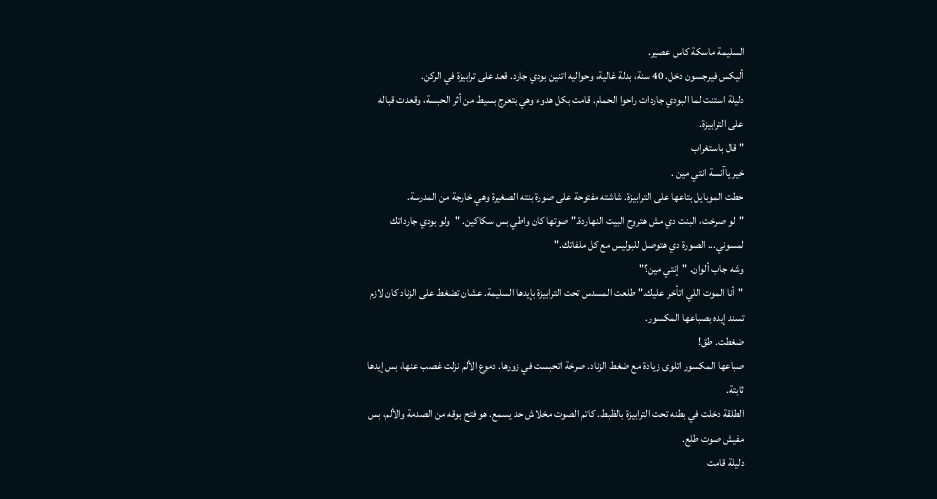السليمة ماسكة كاس عصير.
أليكس فيرجسون دخل. 40 سنة، بدلة غالية، وحواليه اتنين بودي جارد. قعد على ترابيزة في الركن.
دليلة استنت لما البودي جاردات راحوا الحمام. قامت بكل هدوء وهي بتعرج بسيط من أثر الحبسة، وقعدت قباله على الترابيزة.
" قال باستغراب
خير ياآنسة انتي مين .
حطت الموبايل بتاعها على الترابيزة. شاشته مفتوحة على صورة بنته الصغيرة وهي خارجة من المدرسة.
"لو صرخت، البنت دي مش هتروح البيت النهاردة." صوتها كان واطي بس سكاكين. "ولو بودي جارداتك لمسوني... الصورة دي هتوصل للبوليس مع كل ملفاتك."
وشه جاب ألوان. "إنتي مين؟"
"أنا الموت اللي اتأخر عليك." طلعت المسدس تحت الترابيزة بإيدها السليمة. عشان تضغط على الزناد كان لازم تسند إيده بصباعها المكسور.
ضغطت. طق!
صباعها المكسور اتلوى زيادة مع ضغط الزناد. صرخة اتحبست في زورها. دموع الألم نزلت غصب عنها، بس إيدها ثابتة.
الطلقة دخلت في بطنه تحت الترابيزة بالظبط. كاتم الصوت مخلاش حد يسمع. هو فتح بوقه من الصدمة والألم، بس مفيش صوت طلع.
دليلة قامت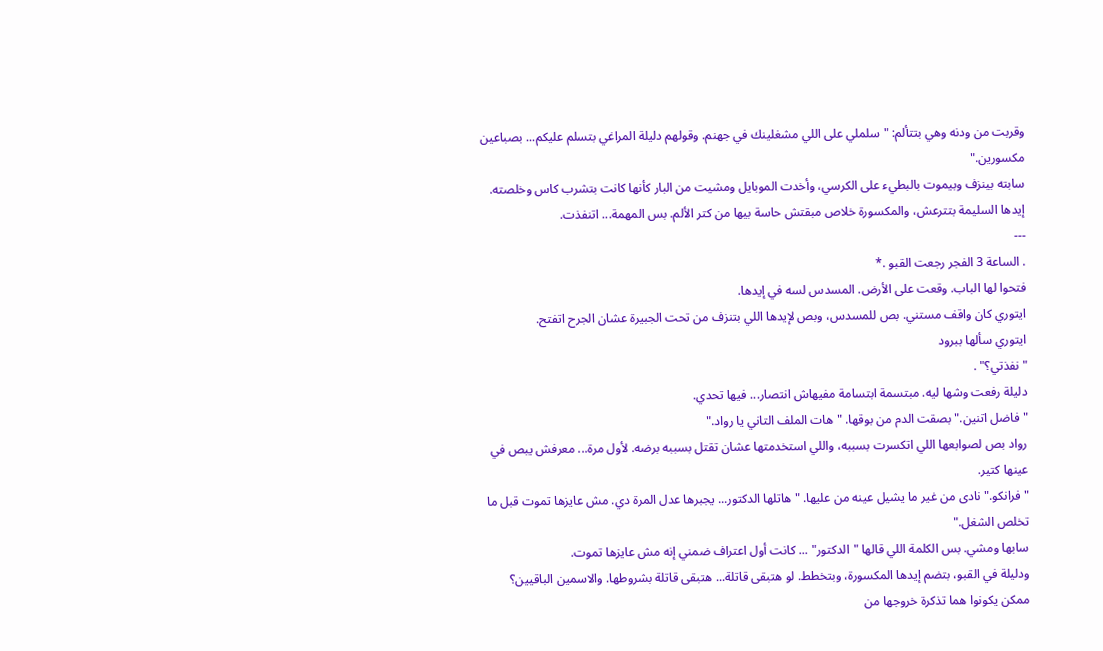وقربت من ودنه وهي بتتألم: "سلملي على اللي مشغلينك في جهنم. وقولهم دليلة المراغي بتسلم عليكم... بصباعين مكسورين."
سابته بينزف وبيموت بالبطيء على الكرسي، وأخدت الموبايل ومشيت من البار كأنها كانت بتشرب كاس وخلصته.
إيدها السليمة بتترعش، والمكسورة خلاص مبقتش حاسة بيها من كتر الألم. بس المهمة... اتنفذت.
---
. الساعة 3 الفجر رجعت القبو .*
فتحوا لها الباب. وقعت على الأرض. المسدس لسه في إيدها.
ايتوري كان واقف مستني. بص للمسدس، وبص لإيدها اللي بتنزف من تحت الجبيرة عشان الجرح اتفتح.
ايتوري سألها ببرود
"نفذتي؟" .
دليلة رفعت وشها ليه. مبتسمة ابتسامة مفيهاش انتصار... فيها تحدي.
"فاضل اتنين." بصقت الدم من بوقها. "هات الملف التاني يا رواد."
رواد بص لصوابعها اللي اتكسرت بسببه، واللي استخدمتها عشان تقتل بسببه برضه. لأول مرة... معرفش يبص في عينها كتير.
"فرانكو." نادى من غير ما يشيل عينه من عليها. "هاتلها الدكتور... يجبرها عدل المرة دي. مش عايزها تموت قبل ما تخلص الشغل."
سابها ومشي. بس الكلمة اللي قالها "الدكتور" ... كانت أول اعتراف ضمني إنه مش عايزها تموت.
ودليلة في القبو، بتضم إيدها المكسورة، وبتخطط. لو هتبقى قاتلة... هتبقى قاتلة بشروطها. والاسمين الباقيين؟ ممكن يكونوا هما تذكرة خروجها من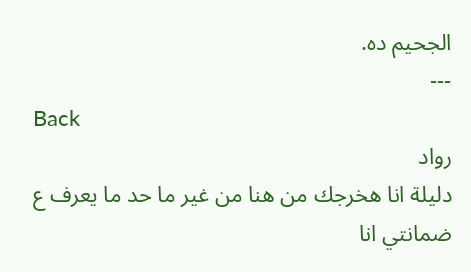الجحيم ده.
---
Back
رواد
دليلة انا هخرجك من هنا من غير ما حد ما يعرف ع ضمانتي انا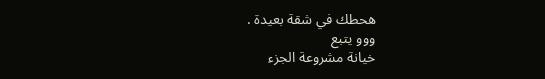هحطك في شقة بعيدة .
ووو يتبع
خيانة مشروعة الجزء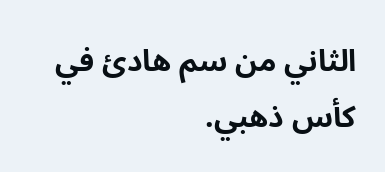الثاني من سم هادئ في كأس ذهبي.